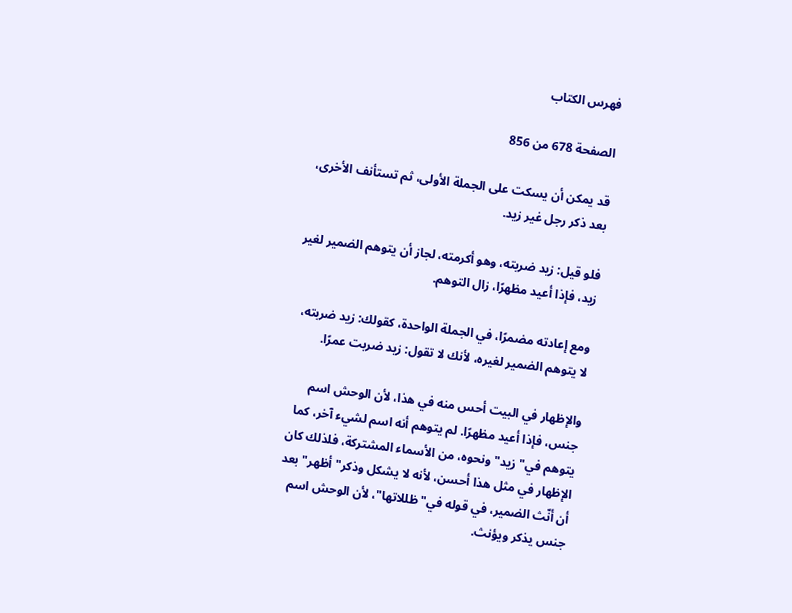فهرس الكتاب

الصفحة 678 من 856

قد يمكن أن يسكت على الجملة الأولى، ثم تستأنف الأخرى، بعد ذكر رجل غير زيد.

فلو قيل: زيد ضربته، وهو أكرمته، لجاز أن يتوهم الضمير لغير زيد، فإذا أعيد مظهرًا، زال التوهم.

ومع إعادته مضمرًا، في الجملة الواحدة، كقولك: زيد ضربته، لا يتوهم الضمير لغيره، لأنك لا تقول: زيد ضربت عمرًا.

والإظهار في البيت أحس منه في هذا، لأن الوحش اسم جنس، فإذا أعيد مظهرًا. لم يتوهم أنه اسم لشيء آخر، كما يتوهم في"زيد"ونحوه، من الأسماء المشتركة، فلذلك كان الإظهار في مثل هذا أحسن، لأنه لا يشكل وذكر"أظهر"بعد أن أنّث الضمير، في قوله في"ظللاتها"، لأن الوحش اسم جنس يذكر ويؤنث.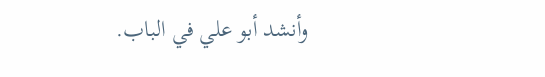وأنشد أبو علي في الباب.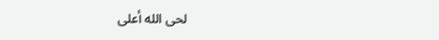لحى الله أعلى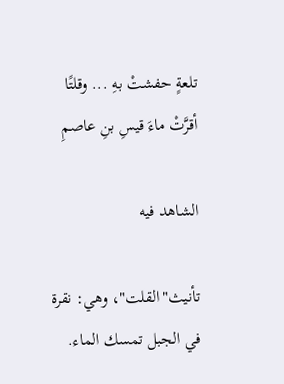تلعةٍ حفشتْ بهِ ... وقلتًا أقرَّتْ ماءَ قيسِ بنِ عاصمِ

الشاهد فيه

تأنيث"القلت"، وهي: نقرة في الجبل تمسك الماء.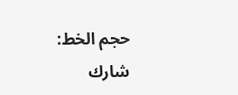حجم الخط:
شارك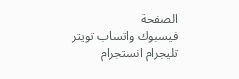الصفحة
فيسبوك واتساب تويتر تليجرام انستجرام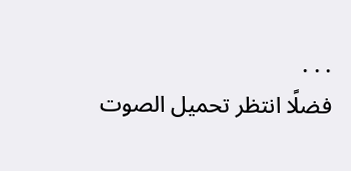. . .
فضلًا انتظر تحميل الصوت